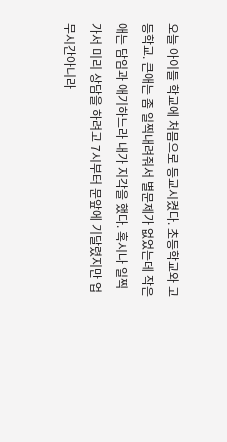오늘 아이들 학교에 처믐으로 등교시켰다. 초등학교와 고등학교. 큰애는 좀 일찍내려줘서 별문제가 없었는데 작은애는 담임과 애기하느라 내가 지각을 했다. 혹시나 일찍가서 미리 상담을 하려고 7시부터 문앞에 기달렸지만 업무시간아니라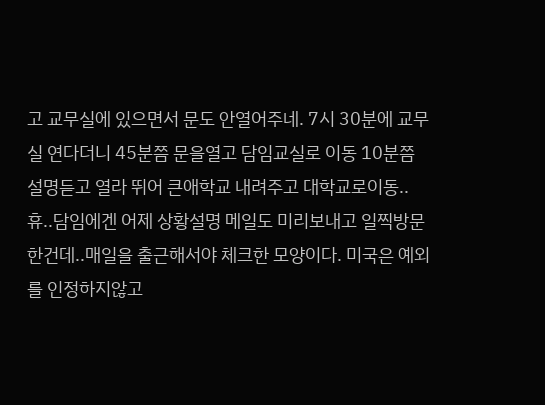고 교무실에 있으면서 문도 안열어주네. 7시 30분에 교무실 연다더니 45분쯤 문을열고 담임교실로 이동 10분쯤 설명듣고 열라 뛰어 큰애학교 내려주고 대학교로이동..휴..담임에겐 어제 상황설명 메일도 미리보내고 일찍방문한건데..매일을 출근해서야 체크한 모양이다. 미국은 예외를 인정하지않고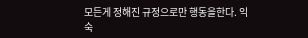모든게 정해진 규정으로만 행동을한다. 익숙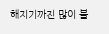해지기까진 많이 불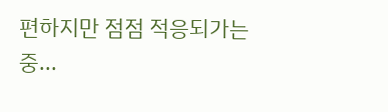편하지만 점점 적응되가는중...